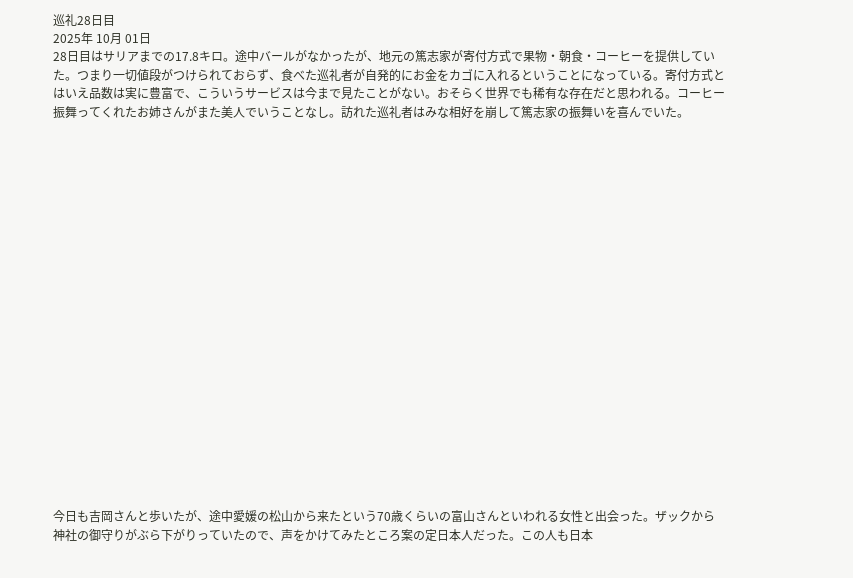巡礼28日目
2025年 10月 01日
28日目はサリアまでの17.8キロ。途中バールがなかったが、地元の篤志家が寄付方式で果物・朝食・コーヒーを提供していた。つまり一切値段がつけられておらず、食べた巡礼者が自発的にお金をカゴに入れるということになっている。寄付方式とはいえ品数は実に豊富で、こういうサービスは今まで見たことがない。おそらく世界でも稀有な存在だと思われる。コーヒー振舞ってくれたお姉さんがまた美人でいうことなし。訪れた巡礼者はみな相好を崩して篤志家の振舞いを喜んでいた。





















今日も吉岡さんと歩いたが、途中愛媛の松山から来たという70歳くらいの富山さんといわれる女性と出会った。ザックから神社の御守りがぶら下がりっていたので、声をかけてみたところ案の定日本人だった。この人も日本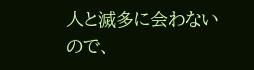人と滅多に会わないので、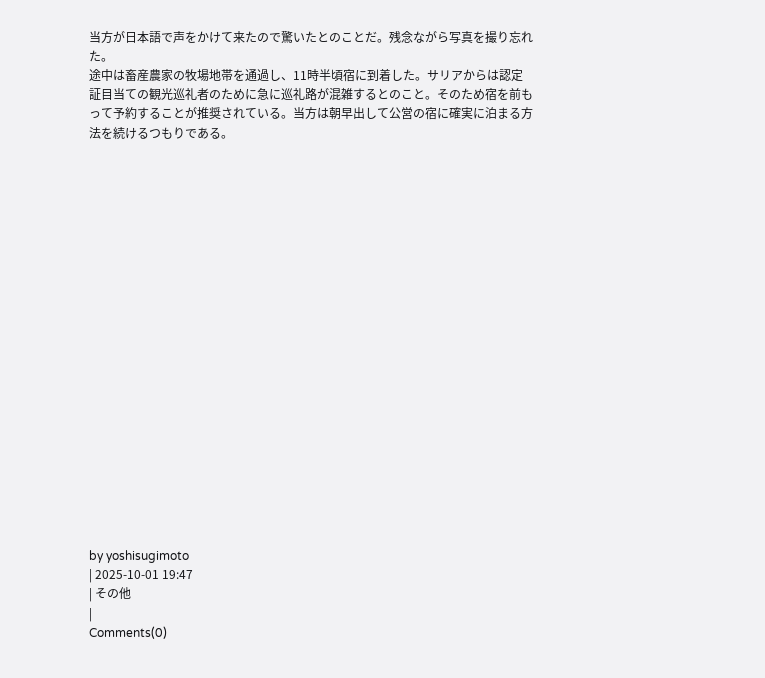当方が日本語で声をかけて来たので驚いたとのことだ。残念ながら写真を撮り忘れた。
途中は畜産農家の牧場地帯を通過し、11時半頃宿に到着した。サリアからは認定証目当ての観光巡礼者のために急に巡礼路が混雑するとのこと。そのため宿を前もって予約することが推奨されている。当方は朝早出して公営の宿に確実に泊まる方法を続けるつもりである。





















by yoshisugimoto
| 2025-10-01 19:47
| その他
|
Comments(0)